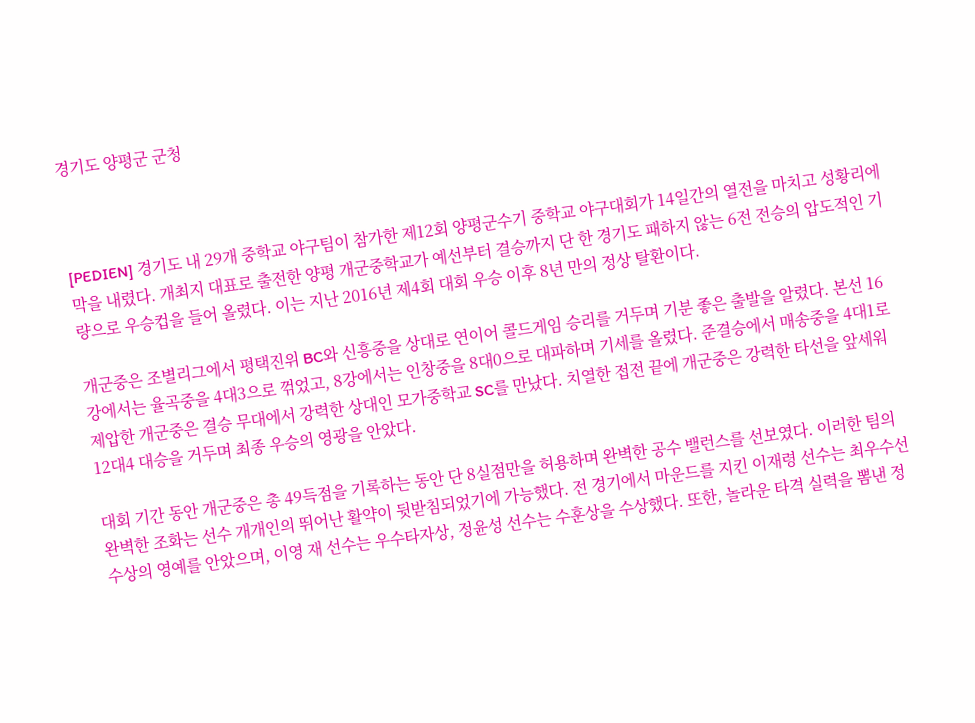경기도 양평군 군청



[PEDIEN] 경기도 내 29개 중학교 야구팀이 참가한 제12회 양평군수기 중학교 야구대회가 14일간의 열전을 마치고 성황리에 막을 내렸다. 개최지 대표로 출전한 양평 개군중학교가 예선부터 결승까지 단 한 경기도 패하지 않는 6전 전승의 압도적인 기량으로 우승컵을 들어 올렸다. 이는 지난 2016년 제4회 대회 우승 이후 8년 만의 정상 탈환이다.

개군중은 조별리그에서 평택진위 BC와 신흥중을 상대로 연이어 콜드게임 승리를 거두며 기분 좋은 출발을 알렸다. 본선 16강에서는 율곡중을 4대3으로 꺾었고, 8강에서는 인창중을 8대0으로 대파하며 기세를 올렸다. 준결승에서 매송중을 4대1로 제압한 개군중은 결승 무대에서 강력한 상대인 모가중학교 SC를 만났다. 치열한 접전 끝에 개군중은 강력한 타선을 앞세워 12대4 대승을 거두며 최종 우승의 영광을 안았다.

대회 기간 동안 개군중은 총 49득점을 기록하는 동안 단 8실점만을 허용하며 완벽한 공수 밸런스를 선보였다. 이러한 팀의 완벽한 조화는 선수 개개인의 뛰어난 활약이 뒷받침되었기에 가능했다. 전 경기에서 마운드를 지킨 이재령 선수는 최우수선수상의 영예를 안았으며, 이영 재 선수는 우수타자상, 정윤성 선수는 수훈상을 수상했다. 또한, 놀라운 타격 실력을 뽐낸 정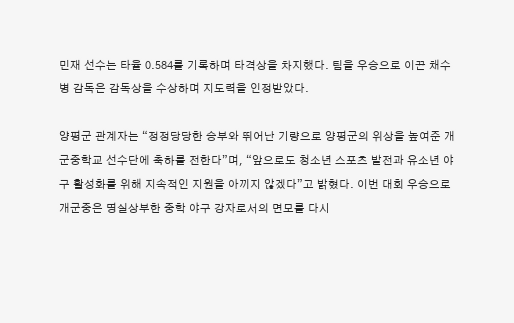민재 선수는 타율 0.584를 기록하며 타격상을 차지했다. 팀을 우승으로 이끈 채수병 감독은 감독상을 수상하며 지도력을 인정받았다.

양평군 관계자는 “정정당당한 승부와 뛰어난 기량으로 양평군의 위상을 높여준 개군중학교 선수단에 축하를 전한다”며, “앞으로도 청소년 스포츠 발전과 유소년 야구 활성화를 위해 지속적인 지원을 아끼지 않겠다”고 밝혔다. 이번 대회 우승으로 개군중은 명실상부한 중학 야구 강자로서의 면모를 다시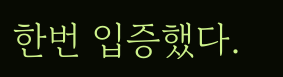한번 입증했다.